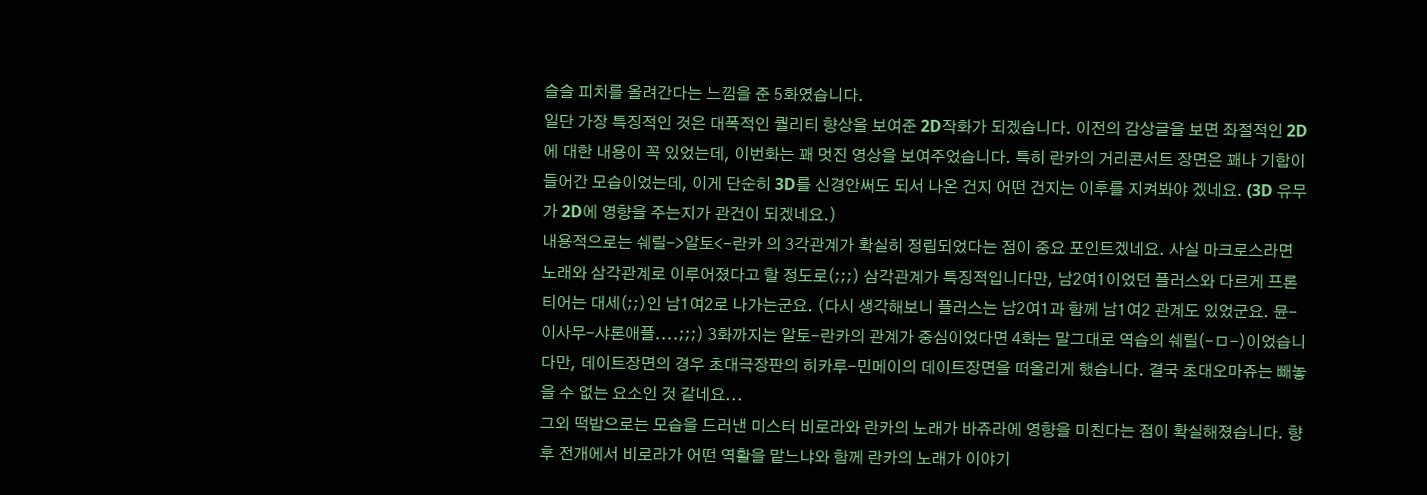슬슬 피치를 올려간다는 느낌을 준 5화였습니다.
일단 가장 특징적인 것은 대폭적인 퀄리티 향상을 보여준 2D작화가 되겠습니다. 이전의 감상글을 보면 좌절적인 2D에 대한 내용이 꼭 있었는데, 이번화는 꽤 멋진 영상을 보여주었습니다. 특히 란카의 거리콘서트 장면은 꽤나 기합이 들어간 모습이었는데, 이게 단순히 3D를 신경안써도 되서 나온 건지 어떤 건지는 이후를 지켜봐야 겠네요. (3D 유무가 2D에 영향을 주는지가 관건이 되겠네요.)
내용적으로는 쉐릴->알토<-란카 의 3각관계가 확실히 정립되었다는 점이 중요 포인트겠네요. 사실 마크로스라면 노래와 삼각관계로 이루어졌다고 할 정도로(;;;) 삼각관계가 특징적입니다만, 남2여1이었던 플러스와 다르게 프론티어는 대세(;;)인 남1여2로 나가는군요. (다시 생각해보니 플러스는 남2여1과 함께 남1여2 관계도 있었군요. 뮨-이사무-샤론애플....;;;) 3화까지는 알토-란카의 관계가 중심이었다면 4화는 말그대로 역습의 쉐릴(-ㅁ-)이었습니다만, 데이트장면의 경우 초대극장판의 히카루-민메이의 데이트장면을 떠올리게 했습니다. 결국 초대오마쥬는 빼놓을 수 없는 요소인 것 같네요...
그외 떡밥으로는 모습을 드러낸 미스터 비로라와 란카의 노래가 바쥬라에 영향을 미친다는 점이 확실해졌습니다. 향후 전개에서 비로라가 어떤 역활을 맡느냐와 함께 란카의 노래가 이야기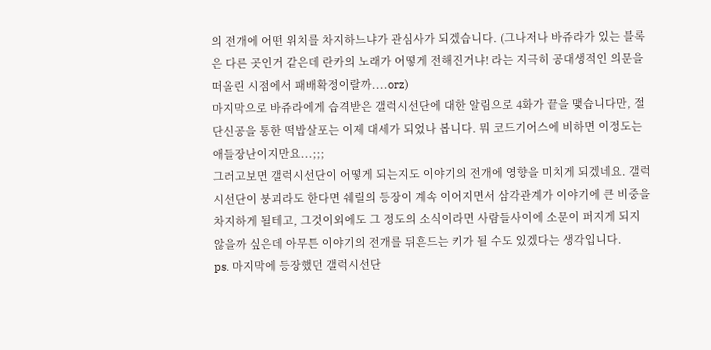의 전개에 어떤 위치를 차지하느냐가 관심사가 되겠습니다. (그나저나 바쥬라가 있는 블록은 다른 곳인거 같은데 란카의 노래가 어떻게 전해진거냐! 라는 지극히 공대생적인 의문을 떠올린 시점에서 패배확정이랄까....orz)
마지막으로 바쥬라에게 습격받은 갤럭시선단에 대한 알림으로 4화가 끝을 맺습니다만, 절단신공을 통한 떡밥살포는 이제 대세가 되었나 봅니다. 뭐 코드기어스에 비하면 이정도는 애들장난이지만요...;;;
그러고보면 갤럭시선단이 어떻게 되는지도 이야기의 전개에 영향을 미치게 되겠네요. 갤럭시선단이 붕괴라도 한다면 쉐릴의 등장이 계속 이어지면서 삼각관계가 이야기에 큰 비중을 차지하게 될테고, 그것이외에도 그 정도의 소식이라면 사람들사이에 소문이 퍼지게 되지 않을까 싶은데 아무튼 이야기의 전개를 뒤흔드는 키가 될 수도 있겠다는 생각입니다.
ps. 마지막에 등장했던 갤럭시선단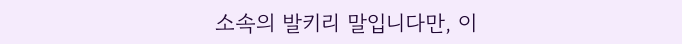소속의 발키리 말입니다만, 이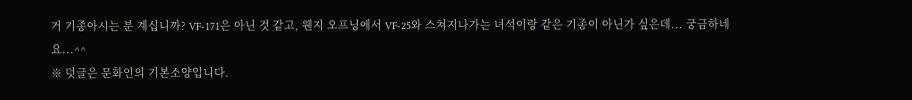거 기종아시는 분 계십니까? VF-171은 아닌 것 같고, 웬지 오프닝에서 VF-25와 스쳐지나가는 녀석이랑 같은 기종이 아닌가 싶은데... 궁금하네요...^^
※ 덧글은 문화인의 기본소양입니다.